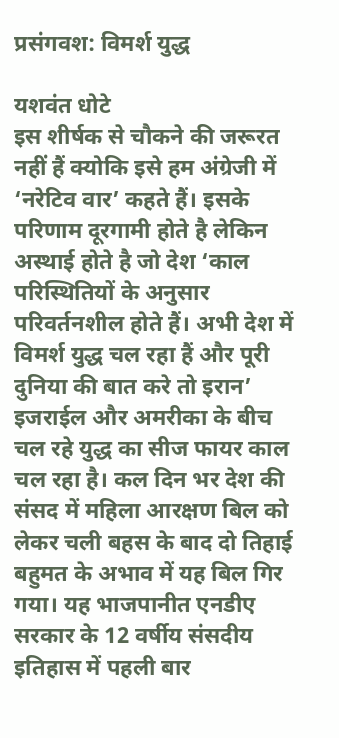प्रसंगवश: विमर्श युद्ध

यशवंत धोटे
इस शीर्षक से चौकने की जरूरत नहीं हैं क्योकि इसे हम अंग्रेजी में ‘नरेटिव वार’ कहते हैं। इसके परिणाम दूरगामी होते है लेकिन अस्थाई होते है जो देश ‘काल परिस्थितियों के अनुसार परिवर्तनशील होते हैं। अभी देश में विमर्श युद्ध चल रहा हैं और पूरी दुनिया की बात करे तो इरान’ इजराईल और अमरीका के बीच चल रहे युद्ध का सीज फायर काल चल रहा है। कल दिन भर देश की संसद में महिला आरक्षण बिल को लेकर चली बहस के बाद दो तिहाई बहुमत के अभाव में यह बिल गिर गया। यह भाजपानीत एनडीए सरकार के 12 वर्षीय संसदीय इतिहास में पहली बार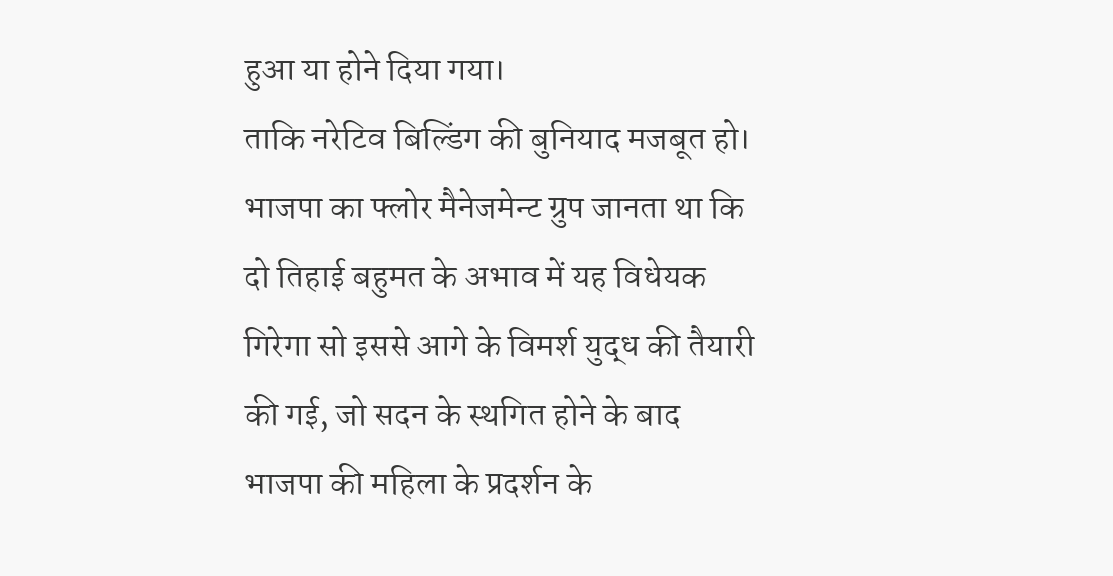हुआ या होने दिया गया।
ताकि नरेटिव बिल्डिंग की बुनियाद मजबूत हो। भाजपा का फ्लोर मैनेजमेन्ट ग्रुप जानता था कि दो तिहाई बहुमत के अभाव में यह विधेयक गिरेगा सो इससे आगे के विमर्श युद्ध की तैयारी की गई, जो सदन के स्थगित होने के बाद भाजपा की महिला के प्रदर्शन के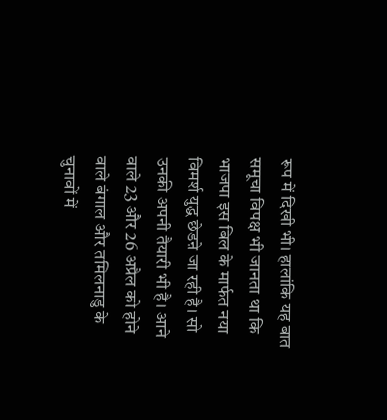रूप में दिखी भी। हालांकि यह बात समूचा विपक्ष भी जानता था कि भाजपा इस बिल के मार्फत नया विमर्श युद्ध छेडऩे जा रही है। सो उनकी अपनी तैयारी भी है। आने वाले 23 और 26 अप्रैल को होने वाले बंगाल और तमिलनाडु के चुनावों में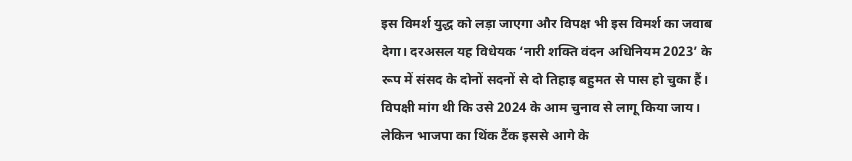इस विमर्श युद्ध को लड़ा जाएगा और विपक्ष भी इस विमर्श का जवाब देगा। दरअसल यह विधेयक ‘नारी शक्ति वंदन अधिनियम 2023’ के रूप में संसद के दोनों सदनों से दो तिहाइ बहुमत से पास हो चुका हैं।
विपक्षी मांग थी कि उसे 2024 के आम चुनाव से लागू किया जाय। लेकिन भाजपा का थिंक टैंक इससे आगे के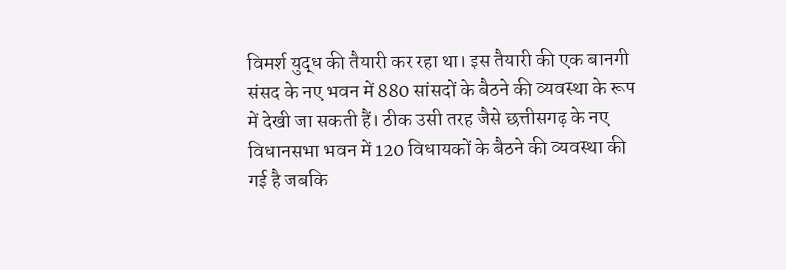विमर्श युद्ध की तैयारी कर रहा था। इस तैयारी की एक बानगी संसद के नए भवन में 880 सांसदों के बैठने की व्यवस्था के रूप में देखी जा सकती हैं। ठीक उसी तरह जैसे छत्तीसगढ़ के नए विधानसभा भवन में 120 विधायकों के बैठने की व्यवस्था की गई है जबकि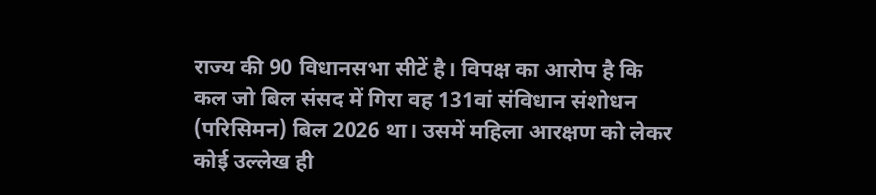राज्य की 90 विधानसभा सीटें है। विपक्ष का आरोप है कि कल जो बिल संसद में गिरा वह 131वां संविधान संशोधन (परिसिमन) बिल 2026 था। उसमें महिला आरक्षण को लेकर कोई उल्लेख ही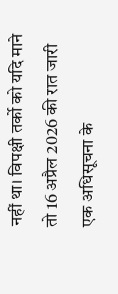नहीं था। विपक्षी तर्को को यदि माने तो 16 अप्रैल 2026 की रात जारी एक अधिसूचना के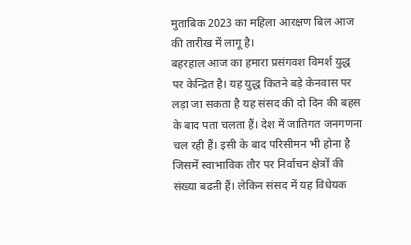मुताबिक 2023 का महिला आरक्षण बिल आज की तारीख में लागू है।
बहरहाल आज का हमारा प्रसंगवश विमर्श युद्ध पर केन्द्रित है। यह युद्ध कितने बड़े केनवास पर लड़ा जा सकता है यह संसद की दो दिन की बहस के बाद पता चलता हैं। देश में जातिगत जनगणना चल रही हैं। इसी के बाद परिसीमन भी होना है जिसमें स्वाभाविक तौर पर निर्वाचन क्षेत्रों की संख्या बढऩी हैं। लेकिन संसद में यह विधेयक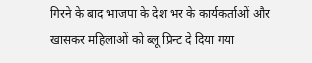गिरने के बाद भाजपा के देश भर के कार्यकर्ताओं और खासकर महिलाओं को ब्लू प्रिन्ट दे दिया गया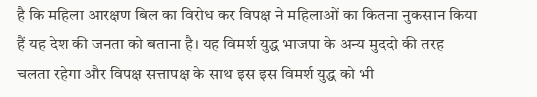है कि महिला आरक्षण बिल का विरोध कर विपक्ष ने महिलाओं का कितना नुकसान किया हैं यह देश की जनता को बताना है। यह विमर्श युद्ध भाजपा के अन्य मुददो की तरह चलता रहेगा और विपक्ष सत्तापक्ष के साथ इस इस विमर्श युद्ध को भी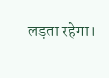लड़ता रहेगा।